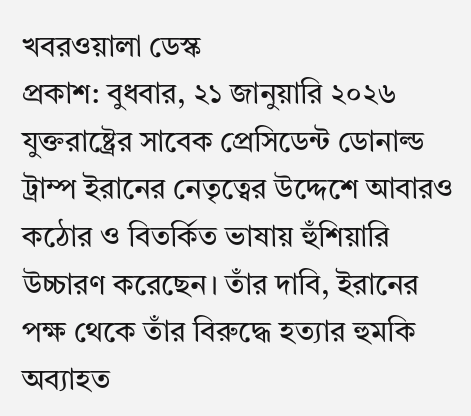খবরওয়ালা ডেস্ক
প্রকাশ: বুধবার, ২১ জানুয়ারি ২০২৬
যুক্তরাষ্ট্রের সাবেক প্রেসিডেন্ট ডোনাল্ড ট্রাম্প ইরানের নেতৃত্বের উদ্দেশে আবারও কঠোর ও বিতর্কিত ভাষায় হুঁশিয়ারি উচ্চারণ করেছেন। তাঁর দাবি, ইরানের পক্ষ থেকে তাঁর বিরুদ্ধে হত্যার হুমকি অব্যাহত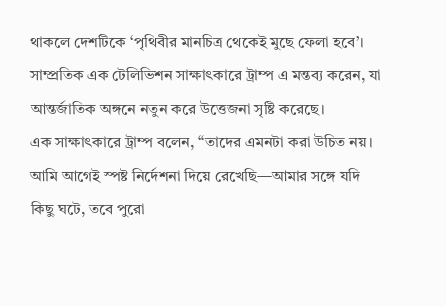থাকলে দেশটিকে ‘পৃথিবীর মানচিত্র থেকেই মুছে ফেলা হবে’। সাম্প্রতিক এক টেলিভিশন সাক্ষাৎকারে ট্রাম্প এ মন্তব্য করেন, যা আন্তর্জাতিক অঙ্গনে নতুন করে উত্তেজনা সৃষ্টি করেছে।
এক সাক্ষাৎকারে ট্রাম্প বলেন, “তাদের এমনটা করা উচিত নয়। আমি আগেই স্পষ্ট নির্দেশনা দিয়ে রেখেছি—আমার সঙ্গে যদি কিছু ঘটে, তবে পুরো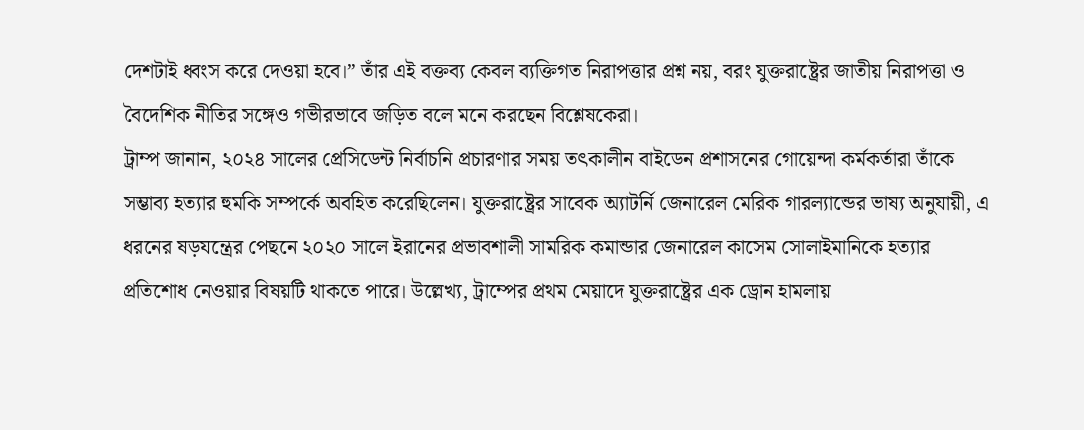দেশটাই ধ্বংস করে দেওয়া হবে।” তাঁর এই বক্তব্য কেবল ব্যক্তিগত নিরাপত্তার প্রশ্ন নয়, বরং যুক্তরাষ্ট্রের জাতীয় নিরাপত্তা ও বৈদেশিক নীতির সঙ্গেও গভীরভাবে জড়িত বলে মনে করছেন বিশ্লেষকেরা।
ট্রাম্প জানান, ২০২৪ সালের প্রেসিডেন্ট নির্বাচনি প্রচারণার সময় তৎকালীন বাইডেন প্রশাসনের গোয়েন্দা কর্মকর্তারা তাঁকে সম্ভাব্য হত্যার হুমকি সম্পর্কে অবহিত করেছিলেন। যুক্তরাষ্ট্রের সাবেক অ্যাটর্নি জেনারেল মেরিক গারল্যান্ডের ভাষ্য অনুযায়ী, এ ধরনের ষড়যন্ত্রের পেছনে ২০২০ সালে ইরানের প্রভাবশালী সামরিক কমান্ডার জেনারেল কাসেম সোলাইমানিকে হত্যার প্রতিশোধ নেওয়ার বিষয়টি থাকতে পারে। উল্লেখ্য, ট্রাম্পের প্রথম মেয়াদে যুক্তরাষ্ট্রের এক ড্রোন হামলায়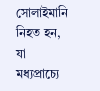সোলাইমানি নিহত হন, যা মধ্যপ্রাচ্যে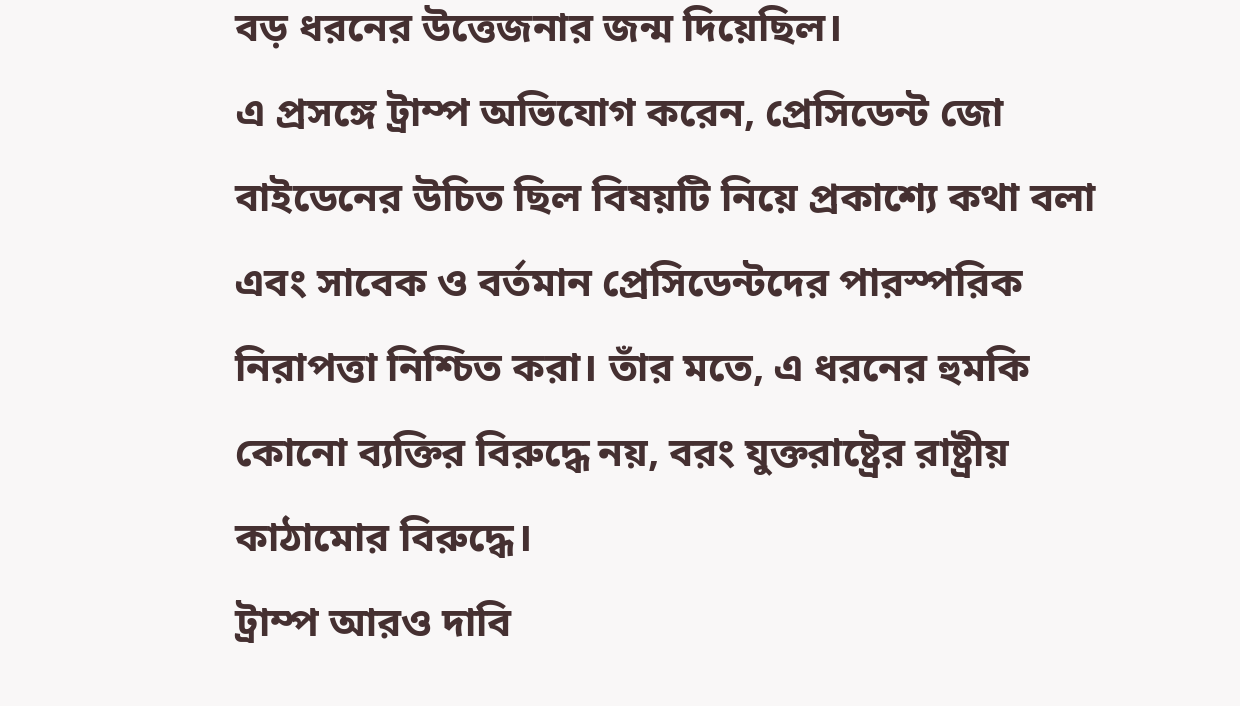বড় ধরনের উত্তেজনার জন্ম দিয়েছিল।
এ প্রসঙ্গে ট্রাম্প অভিযোগ করেন, প্রেসিডেন্ট জো বাইডেনের উচিত ছিল বিষয়টি নিয়ে প্রকাশ্যে কথা বলা এবং সাবেক ও বর্তমান প্রেসিডেন্টদের পারস্পরিক নিরাপত্তা নিশ্চিত করা। তাঁর মতে, এ ধরনের হুমকি কোনো ব্যক্তির বিরুদ্ধে নয়, বরং যুক্তরাষ্ট্রের রাষ্ট্রীয় কাঠামোর বিরুদ্ধে।
ট্রাম্প আরও দাবি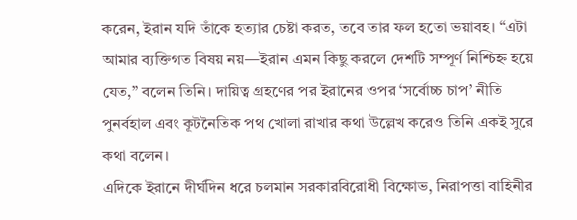করেন, ইরান যদি তাঁকে হত্যার চেষ্টা করত, তবে তার ফল হতো ভয়াবহ। “এটা আমার ব্যক্তিগত বিষয় নয়—ইরান এমন কিছু করলে দেশটি সম্পূর্ণ নিশ্চিহ্ন হয়ে যেত,” বলেন তিনি। দায়িত্ব গ্রহণের পর ইরানের ওপর ‘সর্বোচ্চ চাপ’ নীতি পুনর্বহাল এবং কূটনৈতিক পথ খোলা রাখার কথা উল্লেখ করেও তিনি একই সুরে কথা বলেন।
এদিকে ইরানে দীর্ঘদিন ধরে চলমান সরকারবিরোধী বিক্ষোভ, নিরাপত্তা বাহিনীর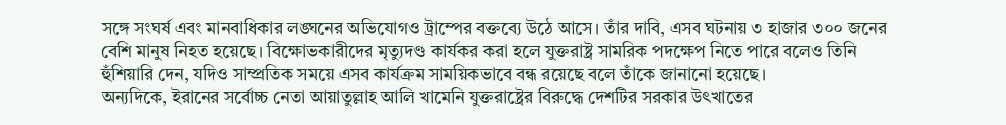সঙ্গে সংঘর্ষ এবং মানবাধিকার লঙ্ঘনের অভিযোগও ট্রাম্পের বক্তব্যে উঠে আসে। তাঁর দাবি, এসব ঘটনায় ৩ হাজার ৩০০ জনের বেশি মানুষ নিহত হয়েছে। বিক্ষোভকারীদের মৃত্যুদণ্ড কার্যকর করা হলে যুক্তরাষ্ট্র সামরিক পদক্ষেপ নিতে পারে বলেও তিনি হুঁশিয়ারি দেন, যদিও সাম্প্রতিক সময়ে এসব কার্যক্রম সাময়িকভাবে বন্ধ রয়েছে বলে তাঁকে জানানো হয়েছে।
অন্যদিকে, ইরানের সর্বোচ্চ নেতা আয়াতুল্লাহ আলি খামেনি যুক্তরাষ্ট্রের বিরুদ্ধে দেশটির সরকার উৎখাতের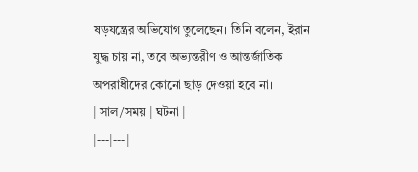ষড়যন্ত্রের অভিযোগ তুলেছেন। তিনি বলেন, ইরান যুদ্ধ চায় না, তবে অভ্যন্তরীণ ও আন্তর্জাতিক অপরাধীদের কোনো ছাড় দেওয়া হবে না।
| সাল/সময় | ঘটনা |
|---|---|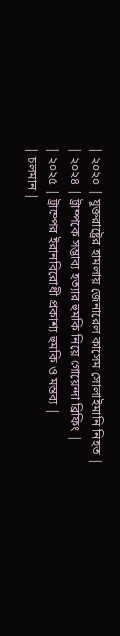| ২০২০ | যুক্তরাষ্ট্রের হামলায় জেনারেল কাসেম সোলাইমানি নিহত |
| ২০২৪ | ট্রাম্পকে সম্ভাব্য হত্যার হুমকি নিয়ে গোয়েন্দা ব্রিফিং |
| ২০২৫ | ট্রাম্পের ইরানবিরোধী প্রকাশ্য হুমকি ও মন্তব্য |
| চলমান |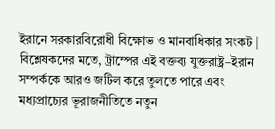ইরানে সরকারবিরোধী বিক্ষোভ ও মানবাধিকার সংকট |
বিশ্লেষকদের মতে, ট্রাম্পের এই বক্তব্য যুক্তরাষ্ট্র–ইরান সম্পর্ককে আরও জটিল করে তুলতে পারে এবং মধ্যপ্রাচ্যের ভূরাজনীতিতে নতুন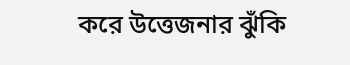করে উত্তেজনার ঝুঁকি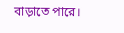বাড়াতে পারে।